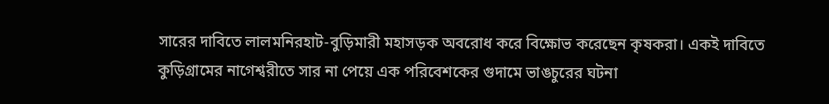সারের দাবিতে লালমনিরহাট-বুড়িমারী মহাসড়ক অবরোধ করে বিক্ষোভ করেছেন কৃষকরা। একই দাবিতে কুড়িগ্রামের নাগেশ্বরীতে সার না পেয়ে এক পরিবেশকের গুদামে ভাঙচুরের ঘটনা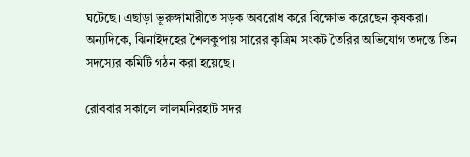ঘটেছে। এছাড়া ভূরুঙ্গামারীতে সড়ক অবরোধ করে বিক্ষোভ করেছেন কৃষকরা। অন্যদিকে, ঝিনাইদহের শৈলকুপায় সারের কৃত্রিম সংকট তৈরির অভিযোগ তদন্তে তিন সদস্যের কমিটি গঠন করা হয়েছে।

রোববার সকালে লালমনিরহাট সদর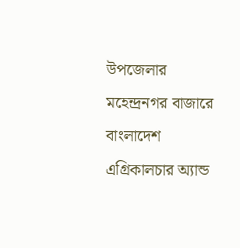উপজেলার মহেন্দ্রনগর বাজারে বাংলাদেশ এগ্রিকালচার অ্যান্ড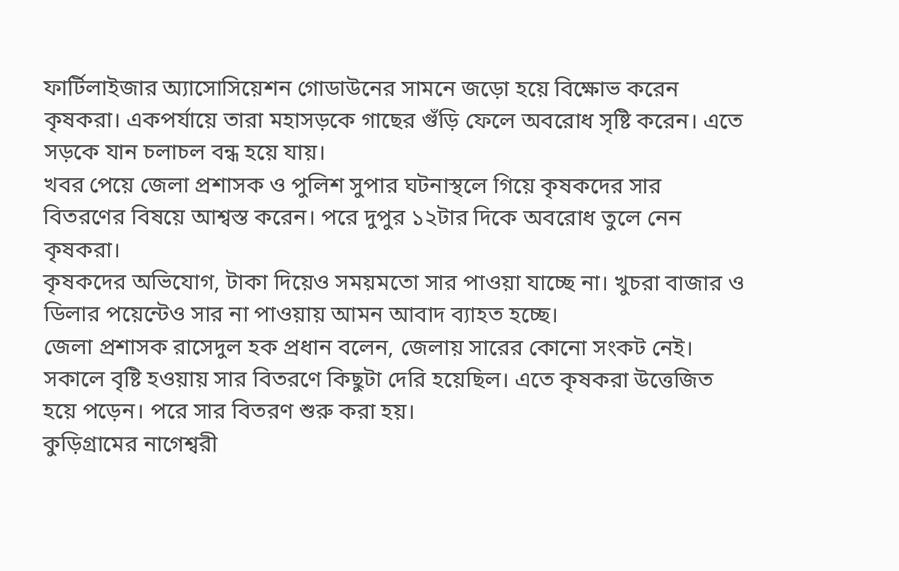ফার্টিলাইজার অ্যাসোসিয়েশন গোডাউনের সামনে জড়ো হয়ে বিক্ষোভ করেন কৃষকরা। একপর্যায়ে তারা মহাসড়কে গাছের গুঁড়ি ফেলে অবরোধ সৃষ্টি করেন। এতে সড়কে যান চলাচল বন্ধ হয়ে যায়।
খবর পেয়ে জেলা প্রশাসক ও পুলিশ সুপার ঘটনাস্থলে গিয়ে কৃষকদের সার বিতরণের বিষয়ে আশ্বস্ত করেন। পরে দুপুর ১২টার দিকে অবরোধ তুলে নেন কৃষকরা।
কৃষকদের অভিযোগ, টাকা দিয়েও সময়মতো সার পাওয়া যাচ্ছে না। খুচরা বাজার ও ডিলার পয়েন্টেও সার না পাওয়ায় আমন আবাদ ব্যাহত হচ্ছে।
জেলা প্রশাসক রাসেদুল হক প্রধান বলেন, জেলায় সারের কোনো সংকট নেই। সকালে বৃষ্টি হওয়ায় সার বিতরণে কিছুটা দেরি হয়েছিল। এতে কৃষকরা উত্তেজিত হয়ে পড়েন। পরে সার বিতরণ শুরু করা হয়।
কুড়িগ্রামের নাগেশ্বরী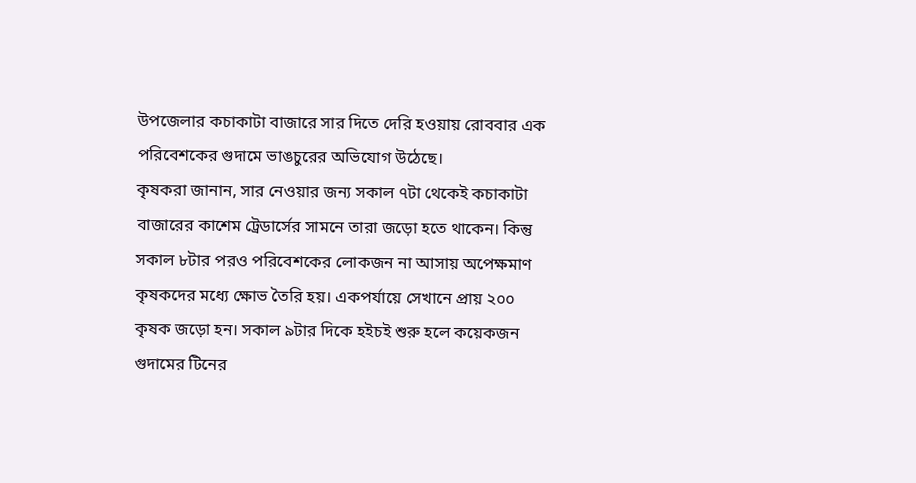উপজেলার কচাকাটা বাজারে সার দিতে দেরি হওয়ায় রোববার এক পরিবেশকের গুদামে ভাঙচুরের অভিযোগ উঠেছে।
কৃষকরা জানান, সার নেওয়ার জন্য সকাল ৭টা থেকেই কচাকাটা বাজারের কাশেম ট্রেডার্সের সামনে তারা জড়ো হতে থাকেন। কিন্তু সকাল ৮টার পরও পরিবেশকের লোকজন না আসায় অপেক্ষমাণ কৃষকদের মধ্যে ক্ষোভ তৈরি হয়। একপর্যায়ে সেখানে প্রায় ২০০ কৃষক জড়ো হন। সকাল ৯টার দিকে হইচই শুরু হলে কয়েকজন গুদামের টিনের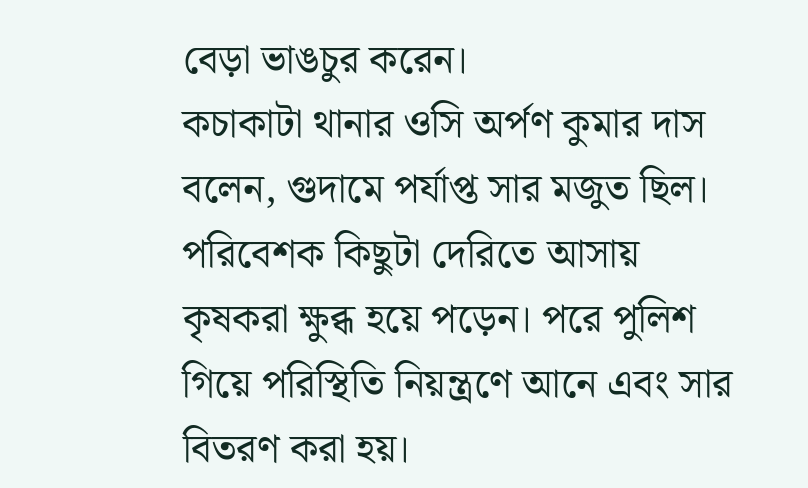বেড়া ভাঙচুর করেন।
কচাকাটা থানার ওসি অর্পণ কুমার দাস বলেন, গুদামে পর্যাপ্ত সার মজুত ছিল। পরিবেশক কিছুটা দেরিতে আসায় কৃষকরা ক্ষুব্ধ হয়ে পড়েন। পরে পুলিশ গিয়ে পরিস্থিতি নিয়ন্ত্রণে আনে এবং সার বিতরণ করা হয়।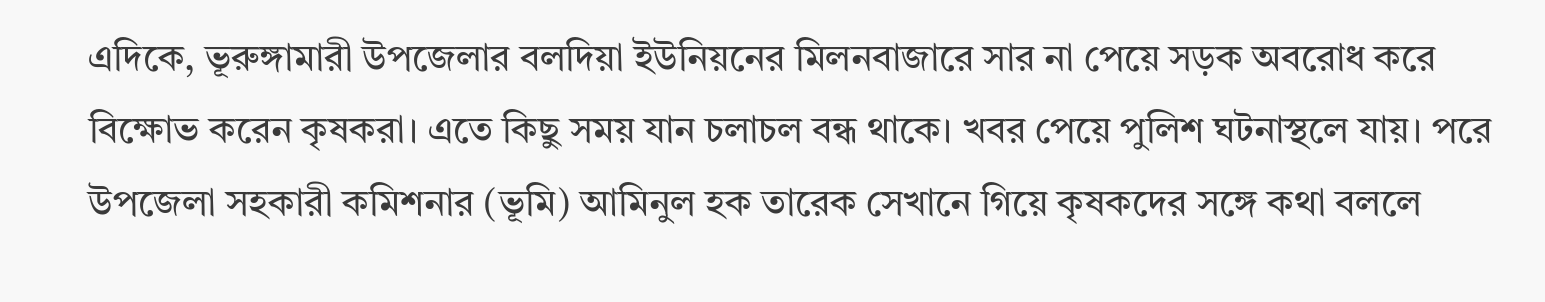এদিকে, ভূরুঙ্গামারী উপজেলার বলদিয়া ইউনিয়নের মিলনবাজারে সার না পেয়ে সড়ক অবরোধ করে বিক্ষোভ করেন কৃষকরা। এতে কিছু সময় যান চলাচল বন্ধ থাকে। খবর পেয়ে পুলিশ ঘটনাস্থলে যায়। পরে উপজেলা সহকারী কমিশনার (ভূমি) আমিনুল হক তারেক সেখানে গিয়ে কৃষকদের সঙ্গে কথা বললে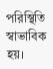পরিস্থিতি স্বাভাবিক হয়।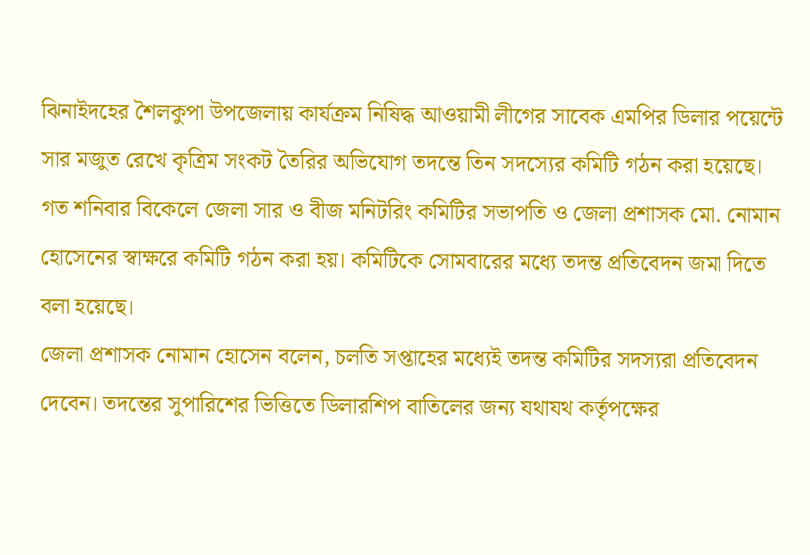ঝিনাইদহের শৈলকুপা উপজেলায় কার্যক্রম নিষিদ্ধ আওয়ামী লীগের সাবেক এমপির ডিলার পয়েন্টে সার মজুত রেখে কৃত্রিম সংকট তৈরির অভিযোগ তদন্তে তিন সদস্যের কমিটি গঠন করা হয়েছে।
গত শনিবার বিকেলে জেলা সার ও বীজ মনিটরিং কমিটির সভাপতি ও জেলা প্রশাসক মো. নোমান হোসেনের স্বাক্ষরে কমিটি গঠন করা হয়। কমিটিকে সোমবারের মধ্যে তদন্ত প্রতিবেদন জমা দিতে বলা হয়েছে।
জেলা প্রশাসক নোমান হোসেন বলেন, চলতি সপ্তাহের মধ্যেই তদন্ত কমিটির সদস্যরা প্রতিবেদন দেবেন। তদন্তের সুপারিশের ভিত্তিতে ডিলারশিপ বাতিলের জন্য যথাযথ কর্তৃপক্ষের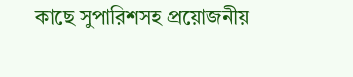কাছে সুপারিশসহ প্রয়োজনীয়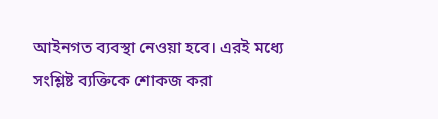আইনগত ব্যবস্থা নেওয়া হবে। এরই মধ্যে সংশ্লিষ্ট ব্যক্তিকে শোকজ করা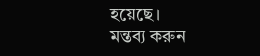হয়েছে।
মন্তব্য করুন